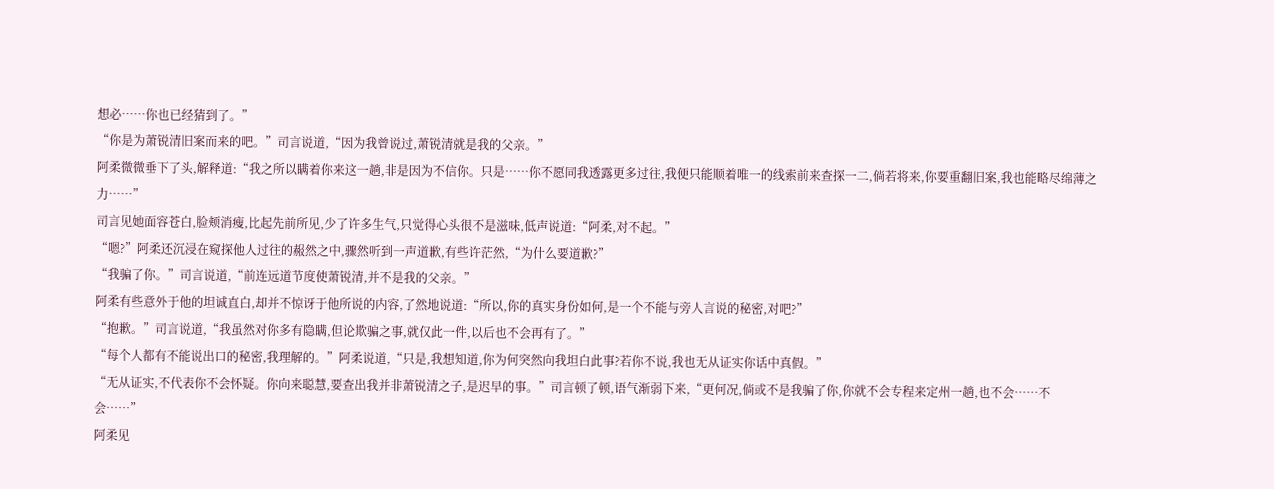想必……你也已经猜到了。”
“你是为萧锐清旧案而来的吧。”司言说道,“因为我曾说过,萧锐清就是我的父亲。”
阿柔微微垂下了头,解释道:“我之所以瞒着你来这一趟,非是因为不信你。只是……你不愿同我透露更多过往,我便只能顺着唯一的线索前来查探一二,倘若将来,你要重翻旧案,我也能略尽绵薄之力……”
司言见她面容苍白,脸颊消瘦,比起先前所见,少了许多生气,只觉得心头很不是滋味,低声说道:“阿柔,对不起。”
“嗯?”阿柔还沉浸在窥探他人过往的赧然之中,骤然听到一声道歉,有些许茫然,“为什么要道歉?”
“我骗了你。”司言说道,“前连远道节度使萧锐清,并不是我的父亲。”
阿柔有些意外于他的坦诚直白,却并不惊讶于他所说的内容,了然地说道:“所以,你的真实身份如何,是一个不能与旁人言说的秘密,对吧?”
“抱歉。”司言说道,“我虽然对你多有隐瞒,但论欺骗之事,就仅此一件,以后也不会再有了。”
“每个人都有不能说出口的秘密,我理解的。”阿柔说道,“只是,我想知道,你为何突然向我坦白此事?若你不说,我也无从证实你话中真假。”
“无从证实,不代表你不会怀疑。你向来聪慧,要查出我并非萧锐清之子,是迟早的事。”司言顿了顿,语气渐弱下来,“更何况,倘或不是我骗了你,你就不会专程来定州一趟,也不会……不会……”
阿柔见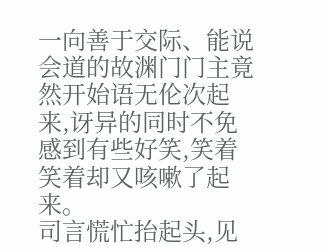一向善于交际、能说会道的故渊门门主竟然开始语无伦次起来,讶异的同时不免感到有些好笑,笑着笑着却又咳嗽了起来。
司言慌忙抬起头,见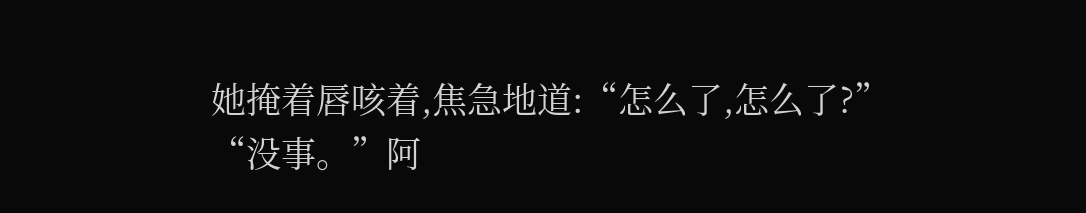她掩着唇咳着,焦急地道:“怎么了,怎么了?”
“没事。”阿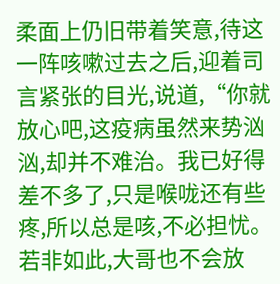柔面上仍旧带着笑意,待这一阵咳嗽过去之后,迎着司言紧张的目光,说道,“你就放心吧,这疫病虽然来势汹汹,却并不难治。我已好得差不多了,只是喉咙还有些疼,所以总是咳,不必担忧。若非如此,大哥也不会放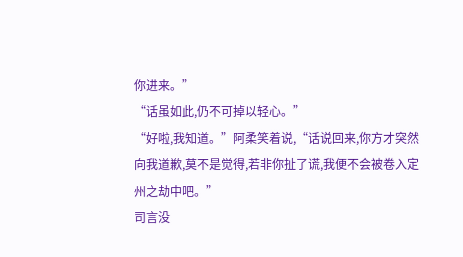你进来。”
“话虽如此,仍不可掉以轻心。”
“好啦,我知道。”阿柔笑着说,“话说回来,你方才突然向我道歉,莫不是觉得,若非你扯了谎,我便不会被卷入定州之劫中吧。”
司言没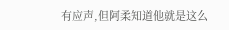有应声,但阿柔知道他就是这么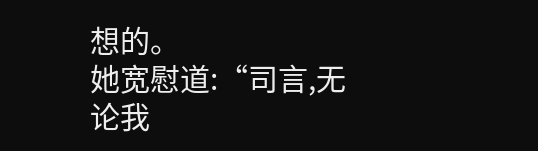想的。
她宽慰道:“司言,无论我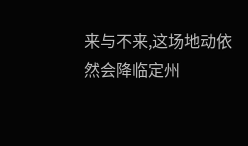来与不来,这场地动依然会降临定州